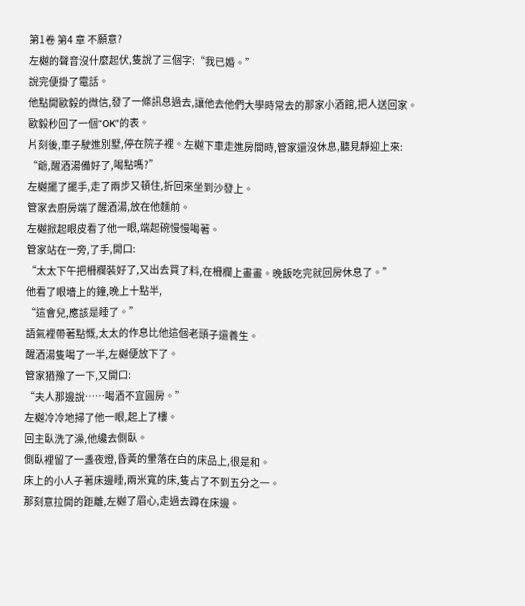第1卷 第4 章 不願意?
左樾的聲音沒什麼起伏,隻說了三個字:“我已婚。”
說完便掛了電話。
他點開歐毅的微信,發了一條訊息過去,讓他去他們大學時常去的那家小酒館,把人送回家。
歐毅秒回了一個“OK”的表。
片刻後,車子駛進別墅,停在院子裡。左樾下車走進房間時,管家還沒休息,聽見靜迎上來:
“爺,醒酒湯備好了,喝點嗎?”
左樾擺了擺手,走了兩步又頓住,折回來坐到沙發上。
管家去廚房端了醒酒湯,放在他麵前。
左樾掀起眼皮看了他一眼,端起碗慢慢喝著。
管家站在一旁,了手,開口:
“太太下午把柵欄裝好了,又出去買了料,在柵欄上畫畫。晚飯吃完就回房休息了。”
他看了眼墻上的鐘,晚上十點半,
“這會兒,應該是睡了。”
語氣裡帶著點慨,太太的作息比他這個老頭子還養生。
醒酒湯隻喝了一半,左樾便放下了。
管家猶豫了一下,又開口:
“夫人那邊說……喝酒不宜圓房。”
左樾冷冷地掃了他一眼,起上了樓。
回主臥洗了澡,他纔去側臥。
側臥裡留了一盞夜燈,昏黃的暈落在白的床品上,很是和。
床上的小人子著床邊睡,兩米寬的床,隻占了不到五分之一。
那刻意拉開的距離,左樾了眉心,走過去蹲在床邊。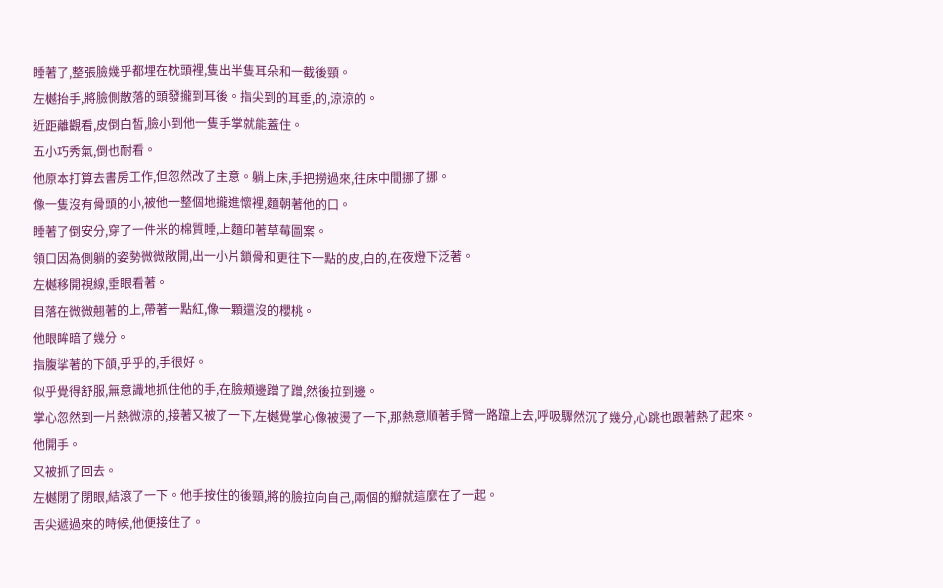睡著了,整張臉幾乎都埋在枕頭裡,隻出半隻耳朵和一截後頸。
左樾抬手,將臉側散落的頭發攏到耳後。指尖到的耳垂,的,涼涼的。
近距離觀看,皮倒白皙,臉小到他一隻手掌就能蓋住。
五小巧秀氣,倒也耐看。
他原本打算去書房工作,但忽然改了主意。躺上床,手把撈過來,往床中間挪了挪。
像一隻沒有骨頭的小,被他一整個地攏進懷裡,麵朝著他的口。
睡著了倒安分,穿了一件米的棉質睡,上麵印著草莓圖案。
領口因為側躺的姿勢微微敞開,出一小片鎖骨和更往下一點的皮,白的,在夜燈下泛著。
左樾移開視線,垂眼看著。
目落在微微翹著的上,帶著一點紅,像一顆還沒的櫻桃。
他眼眸暗了幾分。
指腹挲著的下頜,乎乎的,手很好。
似乎覺得舒服,無意識地抓住他的手,在臉頰邊蹭了蹭,然後拉到邊。
掌心忽然到一片熱微涼的,接著又被了一下,左樾覺掌心像被燙了一下,那熱意順著手臂一路躥上去,呼吸驟然沉了幾分,心跳也跟著熱了起來。
他開手。
又被抓了回去。
左樾閉了閉眼,結滾了一下。他手按住的後頸,將的臉拉向自己,兩個的瓣就這麼在了一起。
舌尖遞過來的時候,他便接住了。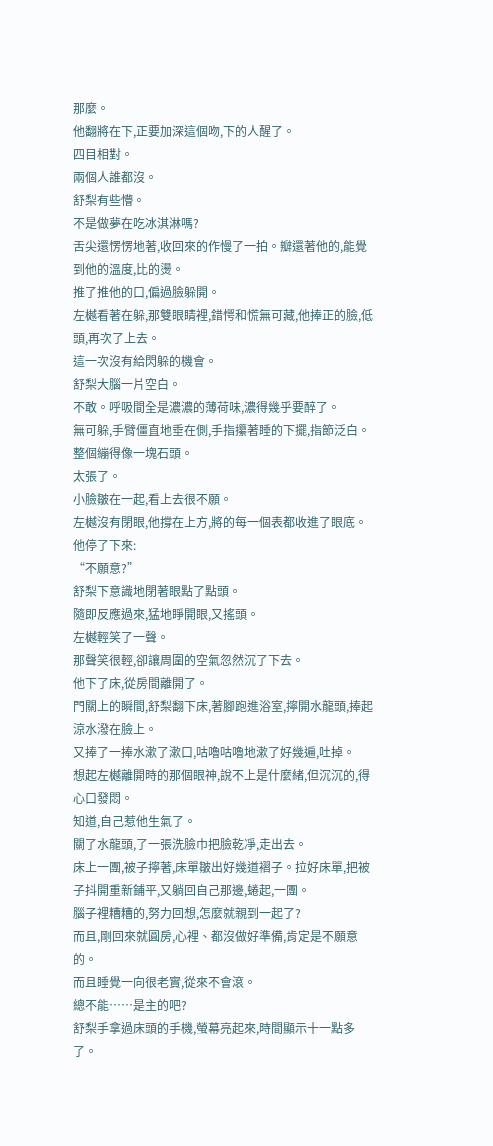那麼。
他翻將在下,正要加深這個吻,下的人醒了。
四目相對。
兩個人誰都沒。
舒梨有些懵。
不是做夢在吃冰淇淋嗎?
舌尖還愣愣地著,收回來的作慢了一拍。瓣還著他的,能覺到他的溫度,比的燙。
推了推他的口,偏過臉躲開。
左樾看著在躲,那雙眼睛裡,錯愕和慌無可藏,他捧正的臉,低頭,再次了上去。
這一次沒有給閃躲的機會。
舒梨大腦一片空白。
不敢。呼吸間全是濃濃的薄荷味,濃得幾乎要醉了。
無可躲,手臂僵直地垂在側,手指攥著睡的下擺,指節泛白。
整個繃得像一塊石頭。
太張了。
小臉皺在一起,看上去很不願。
左樾沒有閉眼,他撐在上方,將的每一個表都收進了眼底。
他停了下來:
“不願意?”
舒梨下意識地閉著眼點了點頭。
隨即反應過來,猛地睜開眼,又搖頭。
左樾輕笑了一聲。
那聲笑很輕,卻讓周圍的空氣忽然沉了下去。
他下了床,從房間離開了。
門關上的瞬間,舒梨翻下床,著腳跑進浴室,擰開水龍頭,捧起涼水潑在臉上。
又捧了一捧水漱了漱口,咕嚕咕嚕地漱了好幾遍,吐掉。
想起左樾離開時的那個眼神,說不上是什麼緒,但沉沉的,得心口發悶。
知道,自己惹他生氣了。
關了水龍頭,了一張洗臉巾把臉乾凈,走出去。
床上一團,被子擰著,床單皺出好幾道褶子。拉好床單,把被子抖開重新鋪平,又躺回自己那邊,蜷起,一團。
腦子裡糟糟的,努力回想,怎麼就親到一起了?
而且,剛回來就圓房,心裡、都沒做好準備,肯定是不願意的。
而且睡覺一向很老實,從來不會滾。
總不能……是主的吧?
舒梨手拿過床頭的手機,螢幕亮起來,時間顯示十一點多了。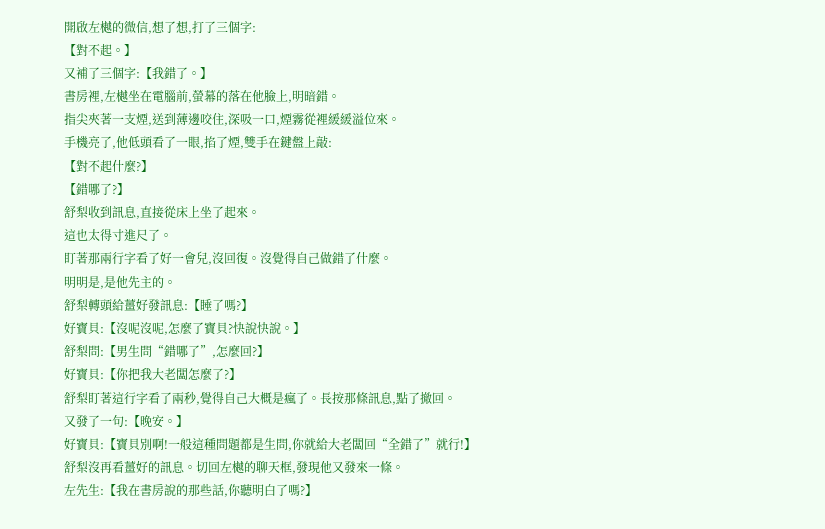開啟左樾的微信,想了想,打了三個字:
【對不起。】
又補了三個字:【我錯了。】
書房裡,左樾坐在電腦前,螢幕的落在他臉上,明暗錯。
指尖夾著一支煙,送到薄邊咬住,深吸一口,煙霧從裡緩緩溢位來。
手機亮了,他低頭看了一眼,掐了煙,雙手在鍵盤上敲:
【對不起什麼?】
【錯哪了?】
舒梨收到訊息,直接從床上坐了起來。
這也太得寸進尺了。
盯著那兩行字看了好一會兒,沒回復。沒覺得自己做錯了什麼。
明明是,是他先主的。
舒梨轉頭給薑好發訊息:【睡了嗎?】
好寶貝:【沒呢沒呢,怎麼了寶貝?快說快說。】
舒梨問:【男生問“錯哪了”,怎麼回?】
好寶貝:【你把我大老闆怎麼了?】
舒梨盯著這行字看了兩秒,覺得自己大概是瘋了。長按那條訊息,點了撤回。
又發了一句:【晚安。】
好寶貝:【寶貝別啊!一般這種問題都是生問,你就給大老闆回“全錯了”就行!】
舒梨沒再看薑好的訊息。切回左樾的聊天框,發現他又發來一條。
左先生:【我在書房說的那些話,你聽明白了嗎?】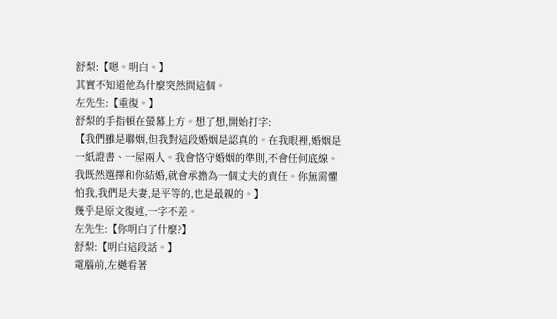舒梨:【嗯。明白。】
其實不知道他為什麼突然問這個。
左先生:【重復。】
舒梨的手指頓在螢幕上方。想了想,開始打字:
【我們雖是聯姻,但我對這段婚姻是認真的。在我眼裡,婚姻是一紙證書、一屋兩人。我會恪守婚姻的準則,不會任何底線。我既然選擇和你結婚,就會承擔為一個丈夫的責任。你無需懼怕我,我們是夫妻,是平等的,也是最親的。】
幾乎是原文復述,一字不差。
左先生:【你明白了什麼?】
舒梨:【明白這段話。】
電腦前,左樾看著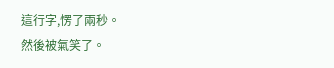這行字,愣了兩秒。
然後被氣笑了。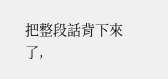把整段話背下來了,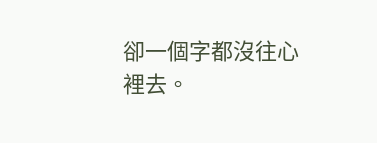卻一個字都沒往心裡去。